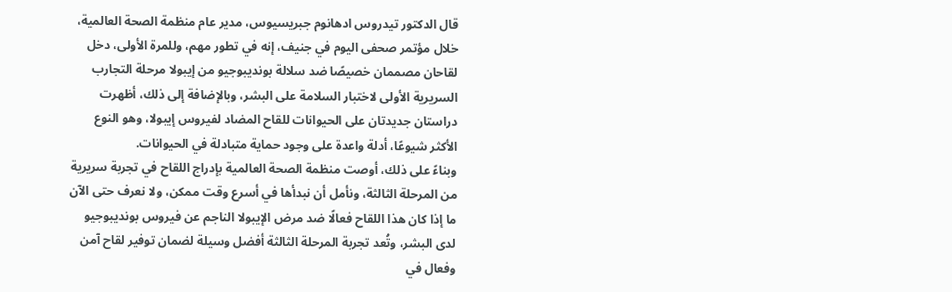قال الدكتور تيدروس ادهانوم جبريسيوس، مدير عام منظمة الصحة العالمية، خلال مؤتمر صحفى اليوم في جنيف، إنه في تطور مهم، وللمرة الأولى، دخل لقاحان مصممان خصيصًا ضد سلالة بونديبوجيو من إيبولا مرحلة التجارب السريرية الأولى لاختبار السلامة على البشر، وبالإضافة إلى ذلك، أظهرت دراستان جديدتان على الحيوانات للقاح المضاد لفيروس إيبولا، وهو النوع الأكثر شيوعًا، أدلة واعدة على وجود حماية متبادلة في الحيوانات.
وبناءً على ذلك، أوصت منظمة الصحة العالمية بإدراج اللقاح في تجربة سريرية من المرحلة الثالثة، ونأمل أن نبدأها في أسرع وقت ممكن، ولا نعرف حتى الآن ما إذا كان هذا اللقاح فعالًا ضد مرض الإيبولا الناجم عن فيروس بونديبوجيو لدى البشر، وتُعد تجربة المرحلة الثالثة أفضل وسيلة لضمان توفير لقاح آمن وفعال في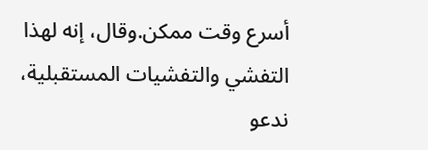أسرع وقت ممكن.وقال، إنه لهذا التفشي والتفشيات المستقبلية، ندعو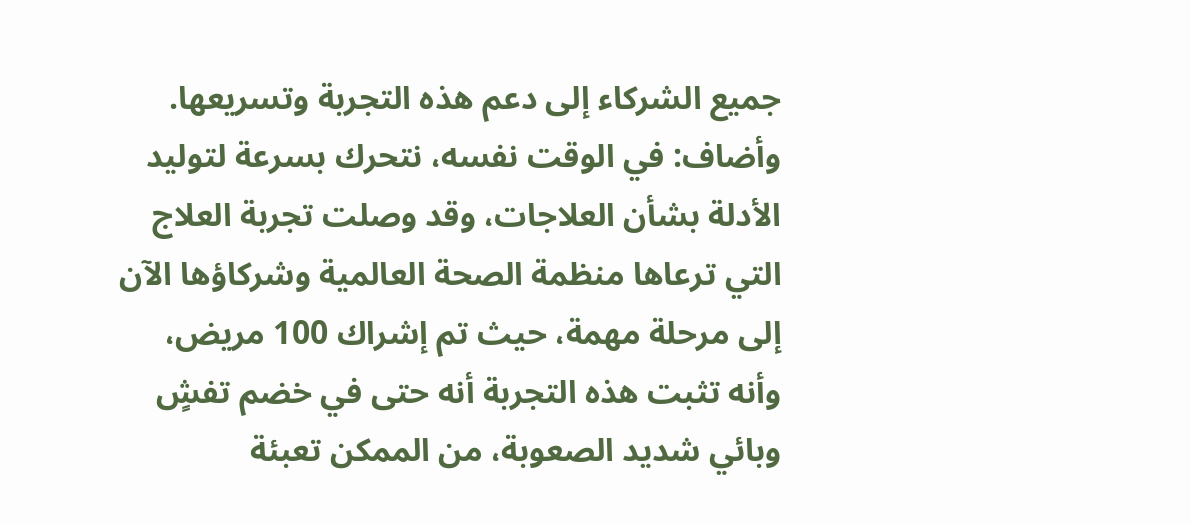جميع الشركاء إلى دعم هذه التجربة وتسريعها.
وأضاف: في الوقت نفسه، نتحرك بسرعة لتوليد الأدلة بشأن العلاجات، وقد وصلت تجربة العلاج التي ترعاها منظمة الصحة العالمية وشركاؤها الآن إلى مرحلة مهمة، حيث تم إشراك 100 مريض، وأنه تثبت هذه التجربة أنه حتى في خضم تفشٍ وبائي شديد الصعوبة، من الممكن تعبئة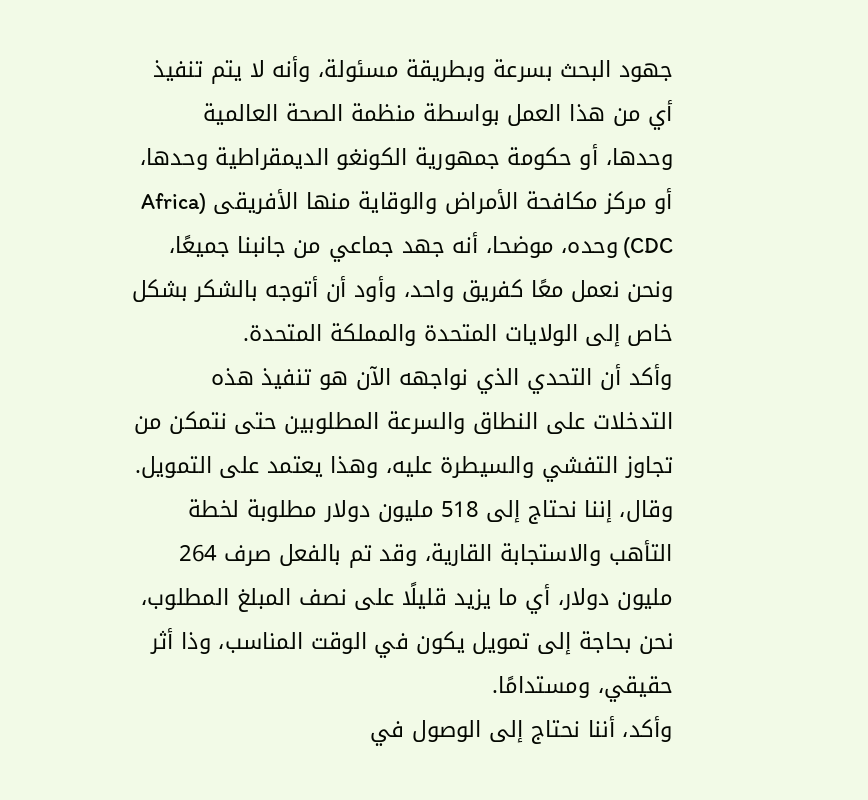جهود البحث بسرعة وبطريقة مسئولة، وأنه لا يتم تنفيذ أي من هذا العمل بواسطة منظمة الصحة العالمية وحدها، أو حكومة جمهورية الكونغو الديمقراطية وحدها، أو مركز مكافحة الأمراض والوقاية منها الأفريقى (Africa CDC) وحده، موضحا، أنه جهد جماعي من جانبنا جميعًا، ونحن نعمل معًا كفريق واحد، وأود أن أتوجه بالشكر بشكل خاص إلى الولايات المتحدة والمملكة المتحدة.
وأكد أن التحدي الذي نواجهه الآن هو تنفيذ هذه التدخلات على النطاق والسرعة المطلوبين حتى نتمكن من تجاوز التفشي والسيطرة عليه، وهذا يعتمد على التمويل.
وقال، إننا نحتاج إلى 518 مليون دولار مطلوبة لخطة التأهب والاستجابة القارية، وقد تم بالفعل صرف 264 مليون دولار، أي ما يزيد قليلًا على نصف المبلغ المطلوب، نحن بحاجة إلى تمويل يكون في الوقت المناسب، وذا أثر حقيقي، ومستدامًا.
وأكد، أننا نحتاج إلى الوصول في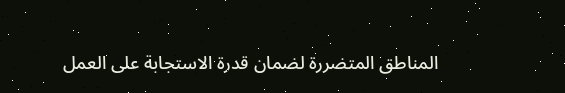المناطق المتضررة لضمان قدرة الاستجابة على العمل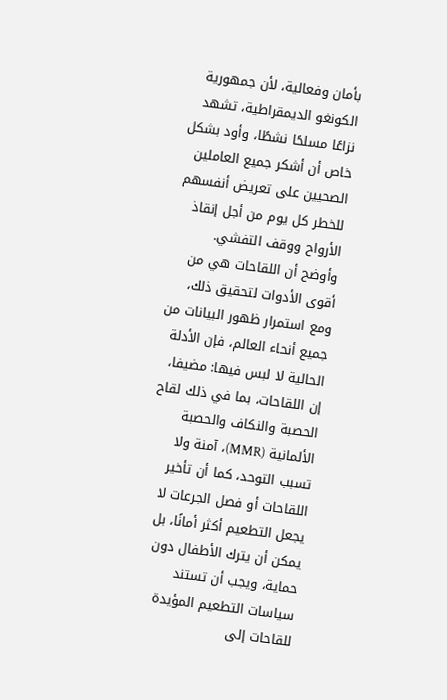بأمان وفعالية، لأن جمهورية الكونغو الديمقراطية، تشهد نزاعًا مسلحًا نشطًا، وأود بشكل خاص أن أشكر جميع العاملين الصحيين على تعريض أنفسهم للخطر كل يوم من أجل إنقاذ الأرواح ووقف التفشي.
وأوضح أن اللقاحات هي من أقوى الأدوات لتحقيق ذلك، ومع استمرار ظهور البيانات من جميع أنحاء العالم، فإن الأدلة الحالية لا لبس فيها: مضيفا، إن اللقاحات، بما في ذلك لقاح الحصبة والنكاف والحصبة الألمانية (MMR)، آمنة ولا تسبب التوحد، كما أن تأخير اللقاحات أو فصل الجرعات لا يجعل التطعيم أكثر أمانًا، بل يمكن أن يترك الأطفال دون حماية، ويجب أن تستند سياسات التطعيم المؤيدة للقاحات إلى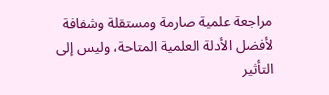مراجعة علمية صارمة ومستقلة وشفافة لأفضل الأدلة العلمية المتاحة، وليس إلى التأثير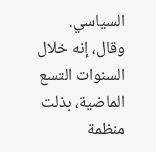السياسي.
وقال، إنه خلال السنوات التسع الماضية، بذلت منظمة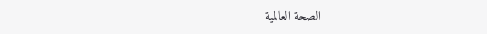الصحة العالمية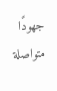جهودًا متواصلة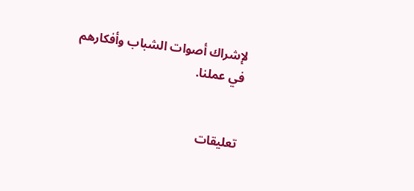لإشراك أصوات الشباب وأفكارهم في عملنا.


تعليقات